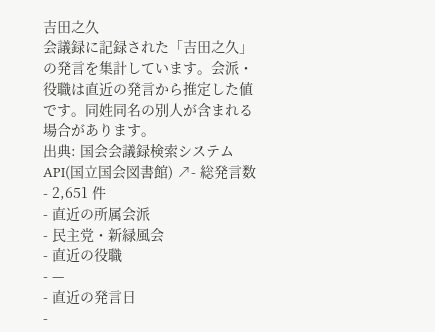吉田之久
会議録に記録された「吉田之久」の発言を集計しています。会派・役職は直近の発言から推定した値です。同姓同名の別人が含まれる場合があります。
出典: 国会会議録検索システム API(国立国会図書館) ↗- 総発言数
- 2,651 件
- 直近の所属会派
- 民主党・新緑風会
- 直近の役職
- —
- 直近の発言日
-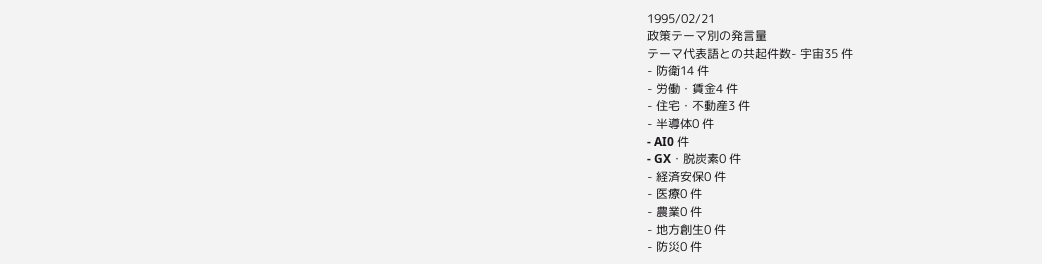1995/02/21
政策テーマ別の発言量
テーマ代表語との共起件数- 宇宙35 件
- 防衛14 件
- 労働・賃金4 件
- 住宅・不動産3 件
- 半導体0 件
- AI0 件
- GX・脱炭素0 件
- 経済安保0 件
- 医療0 件
- 農業0 件
- 地方創生0 件
- 防災0 件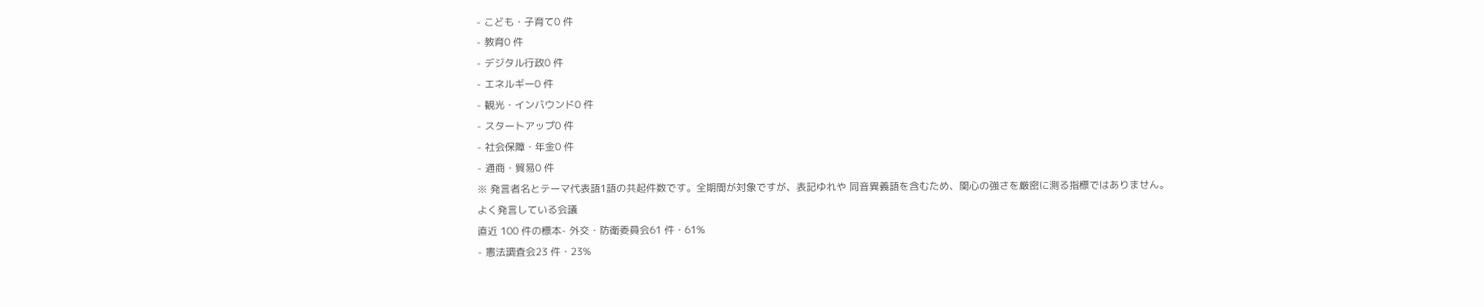- こども・子育て0 件
- 教育0 件
- デジタル行政0 件
- エネルギー0 件
- 観光・インバウンド0 件
- スタートアップ0 件
- 社会保障・年金0 件
- 通商・貿易0 件
※ 発言者名とテーマ代表語1語の共起件数です。全期間が対象ですが、表記ゆれや 同音異義語を含むため、関心の強さを厳密に測る指標ではありません。
よく発言している会議
直近 100 件の標本- 外交・防衛委員会61 件・61%
- 憲法調査会23 件・23%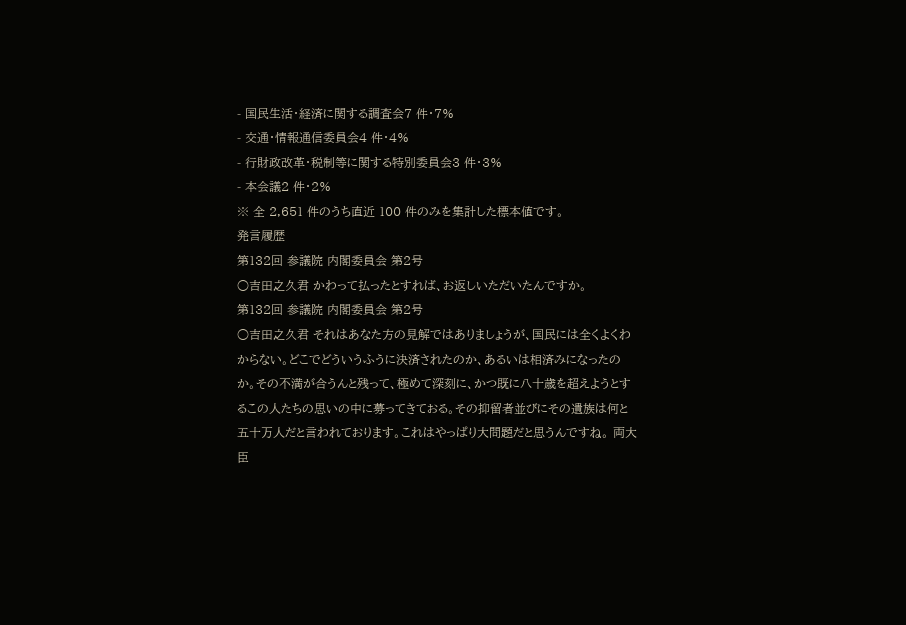- 国民生活・経済に関する調査会7 件・7%
- 交通・情報通信委員会4 件・4%
- 行財政改革・税制等に関する特別委員会3 件・3%
- 本会議2 件・2%
※ 全 2,651 件のうち直近 100 件のみを集計した標本値です。
発言履歴
第132回 参議院 内閣委員会 第2号
○吉田之久君 かわって払ったとすれば、お返しいただいたんですか。
第132回 参議院 内閣委員会 第2号
○吉田之久君 それはあなた方の見解ではありましょうが、国民には全くよくわからない。どこでどういうふうに決済されたのか、あるいは相済みになったのか。その不満が合うんと残って、極めて深刻に、かつ既に八十歳を超えようとするこの人たちの思いの中に募ってきておる。その抑留者並びにその遺族は何と五十万人だと言われております。これはやっぱり大問題だと思うんですね。 両大臣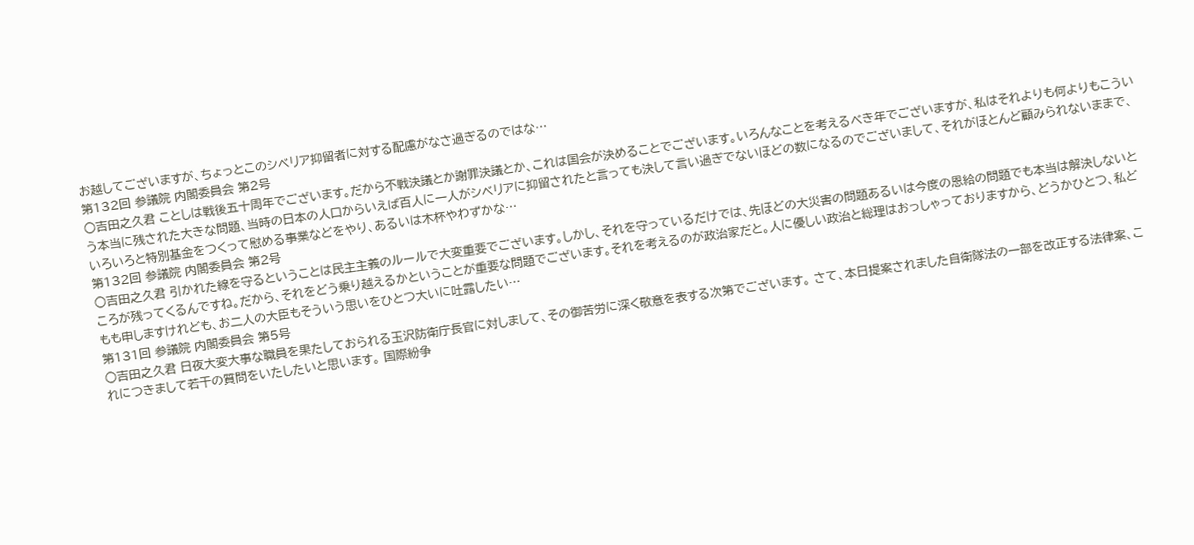お越してございますが、ちょっとこのシベリア抑留者に対する配慮がなさ過ぎるのではな…
第132回 参議院 内閣委員会 第2号
○吉田之久君 ことしは戦後五十周年でございます。だから不戦決議とか謝罪決議とか、これは国会が決めることでございます。いろんなことを考えるべき年でございますが、私はそれよりも何よりもこういう本当に残された大きな問題、当時の日本の人口からいえば百人に一人がシベリアに抑留されたと言っても決して言い過ぎでないほどの数になるのでございまして、それがほとんど顧みられないままで、いろいろと特別基金をつくって慰める事業などをやり、あるいは木杯やわずかな…
第132回 参議院 内閣委員会 第2号
○吉田之久君 引かれた線を守るということは民主主義のルールで大変重要でございます。しかし、それを守っているだけでは、先ほどの大災害の問題あるいは今度の恩給の問題でも本当は解決しないところが残ってくるんですね。だから、それをどう乗り越えるかということが重要な問題でございます。それを考えるのが政治家だと。人に優しい政治と総理はおっしゃっておりますから、どうかひとつ、私どもも申しますけれども、お二人の大臣もそういう思いをひとつ大いに吐露したい…
第131回 参議院 内閣委員会 第5号
○吉田之久君 日夜大変大事な職員を果たしておられる玉沢防衛庁長官に対しまして、その御苦労に深く敬意を表する次第でございます。 さて、本日提案されました自衛隊法の一部を改正する法律案、これにつきまして若干の質問をいたしたいと思います。 国際紛争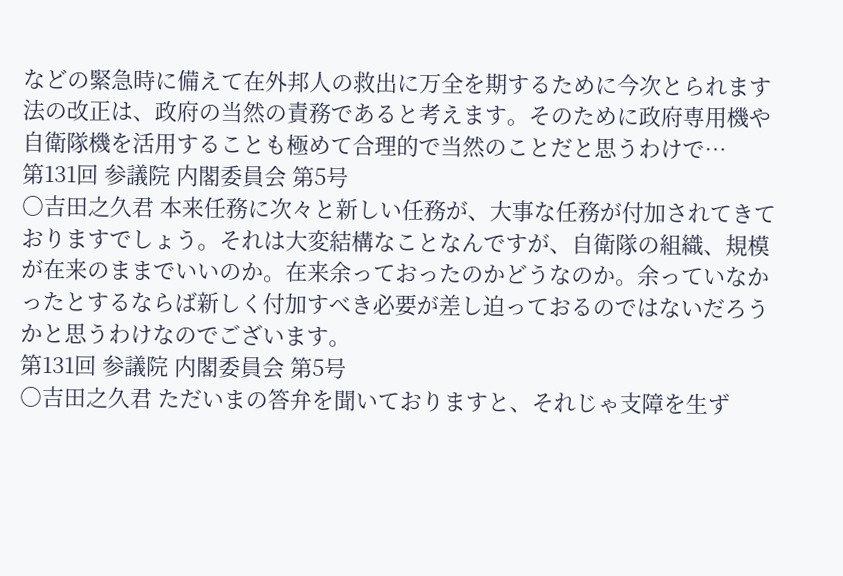などの緊急時に備えて在外邦人の救出に万全を期するために今次とられます法の改正は、政府の当然の責務であると考えます。そのために政府専用機や自衛隊機を活用することも極めて合理的で当然のことだと思うわけで…
第131回 参議院 内閣委員会 第5号
○吉田之久君 本来任務に次々と新しい任務が、大事な任務が付加されてきておりますでしょう。それは大変結構なことなんですが、自衛隊の組織、規模が在来のままでいいのか。在来余っておったのかどうなのか。余っていなかったとするならば新しく付加すべき必要が差し迫っておるのではないだろうかと思うわけなのでございます。
第131回 参議院 内閣委員会 第5号
○吉田之久君 ただいまの答弁を聞いておりますと、それじゃ支障を生ず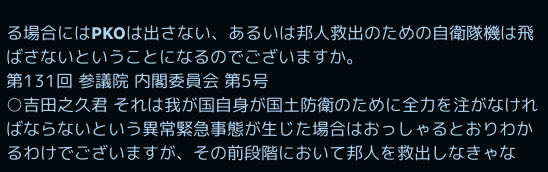る場合にはPKOは出さない、あるいは邦人救出のための自衛隊機は飛ばさないということになるのでございますか。
第131回 参議院 内閣委員会 第5号
○吉田之久君 それは我が国自身が国土防衛のために全力を注がなければならないという異常緊急事態が生じた場合はおっしゃるとおりわかるわけでございますが、その前段階において邦人を救出しなきゃな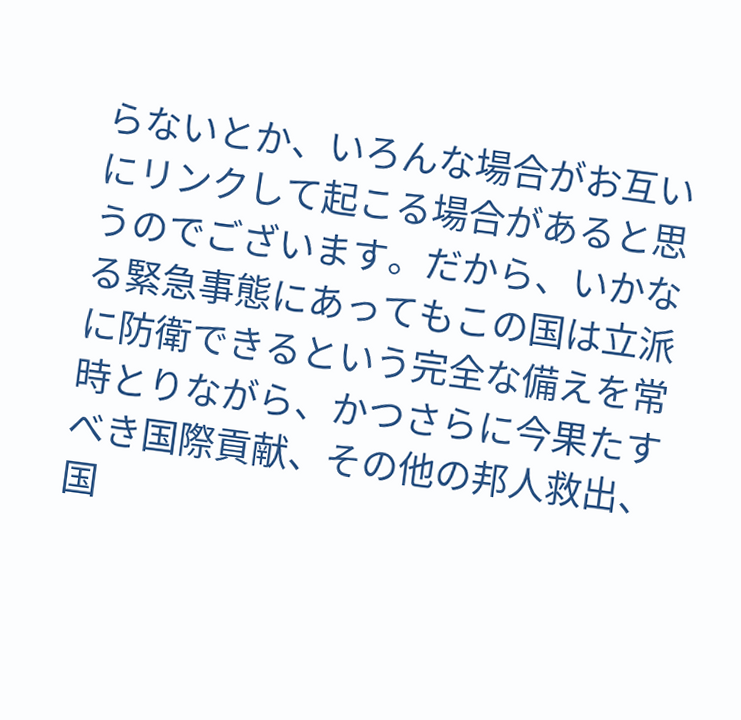らないとか、いろんな場合がお互いにリンクして起こる場合があると思うのでございます。だから、いかなる緊急事態にあってもこの国は立派に防衛できるという完全な備えを常時とりながら、かつさらに今果たすべき国際貢献、その他の邦人救出、国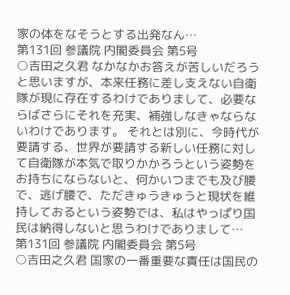家の体をなそうとする出発なん…
第131回 参議院 内閣委員会 第5号
○吉田之久君 なかなかお答えが苦しいだろうと思いますが、本来任務に差し支えない自衛隊が現に存在するわけでありまして、必要ならばさらにそれを充実、補強しなきゃならないわけであります。 それとは別に、今時代が要請する、世界が要請する新しい任務に対して自衛隊が本気で取りかかろうという姿勢をお持ちにならないと、何かいつまでも及び腰で、逃げ腰で、ただきゅうきゅうと現状を維持しておるという姿勢では、私はやっぱり国民は納得しないと思うわけでありまして…
第131回 参議院 内閣委員会 第5号
○吉田之久君 国家の一番重要な責任は国民の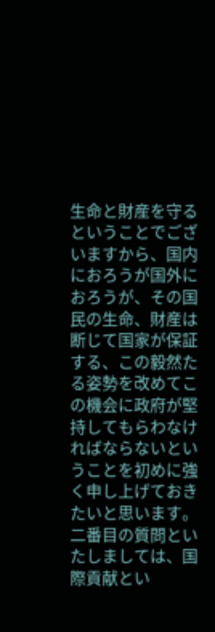生命と財産を守るということでございますから、国内におろうが国外におろうが、その国民の生命、財産は断じて国家が保証する、この毅然たる姿勢を改めてこの機会に政府が堅持してもらわなければならないということを初めに強く申し上げておきたいと思います。 二番目の質問といたしましては、国際貢献とい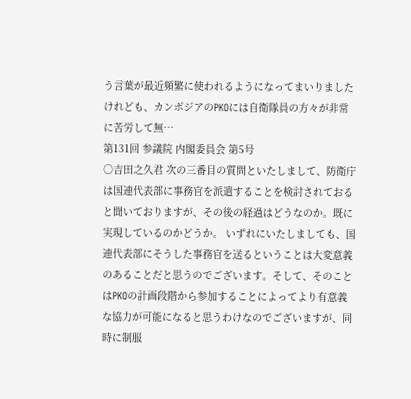う言葉が最近頻繁に使われるようになってまいりましたけれども、カンボジアのPKOには自衛隊員の方々が非常に苦労して無…
第131回 参議院 内閣委員会 第5号
○吉田之久君 次の三番目の質問といたしまして、防衛庁は国連代表部に事務官を派遣することを検討されておると聞いておりますが、その後の経過はどうなのか。既に実現しているのかどうか。 いずれにいたしましても、国連代表部にそうした事務官を送るということは大変意義のあることだと思うのでございます。そして、そのことはPKOの計画段階から参加することによってより有意義な協力が可能になると思うわけなのでございますが、同時に制服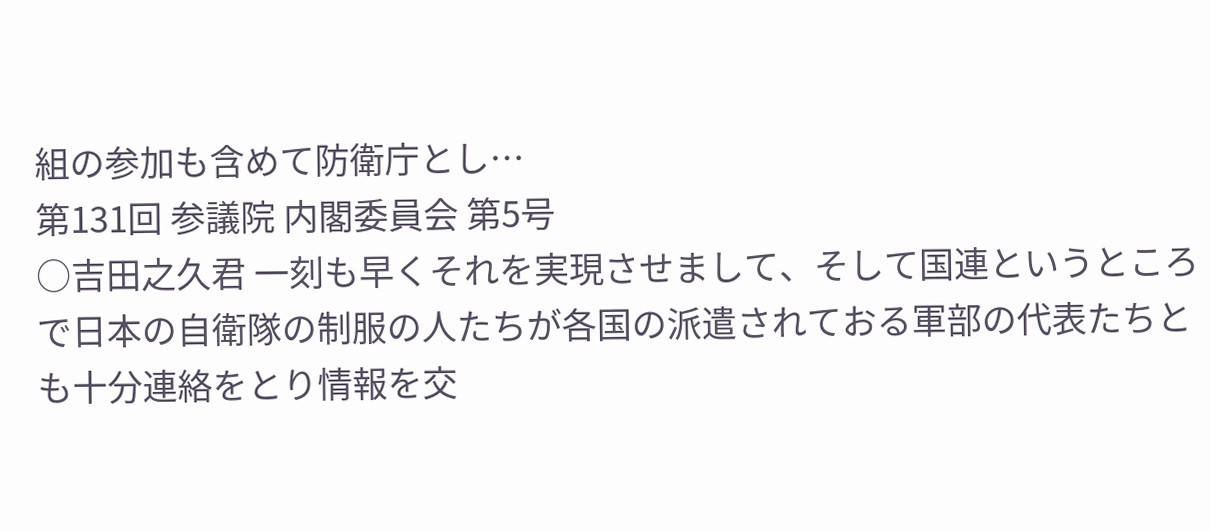組の参加も含めて防衛庁とし…
第131回 参議院 内閣委員会 第5号
○吉田之久君 一刻も早くそれを実現させまして、そして国連というところで日本の自衛隊の制服の人たちが各国の派遣されておる軍部の代表たちとも十分連絡をとり情報を交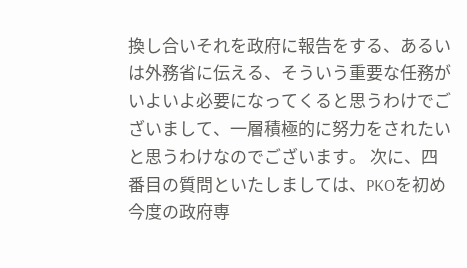換し合いそれを政府に報告をする、あるいは外務省に伝える、そういう重要な任務がいよいよ必要になってくると思うわけでございまして、一層積極的に努力をされたいと思うわけなのでございます。 次に、四番目の質問といたしましては、PKOを初め今度の政府専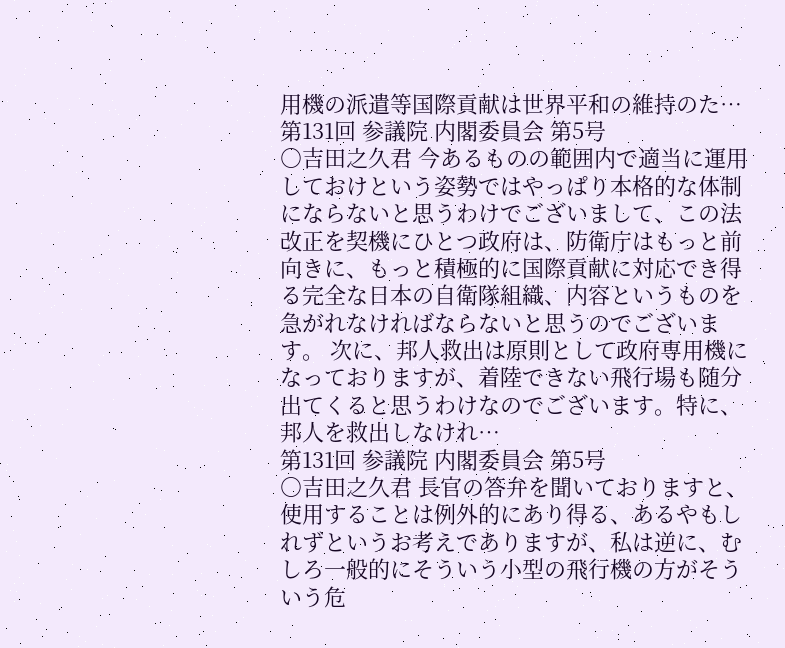用機の派遣等国際貢献は世界平和の維持のた…
第131回 参議院 内閣委員会 第5号
○吉田之久君 今あるものの範囲内で適当に運用しておけという姿勢ではやっぱり本格的な体制にならないと思うわけでございまして、この法改正を契機にひとつ政府は、防衛庁はもっと前向きに、もっと積極的に国際貢献に対応でき得る完全な日本の自衛隊組織、内容というものを急がれなければならないと思うのでございます。 次に、邦人救出は原則として政府専用機になっておりますが、着陸できない飛行場も随分出てくると思うわけなのでございます。特に、邦人を救出しなけれ…
第131回 参議院 内閣委員会 第5号
○吉田之久君 長官の答弁を聞いておりますと、使用することは例外的にあり得る、あるやもしれずというお考えでありますが、私は逆に、むしろ一般的にそういう小型の飛行機の方がそういう危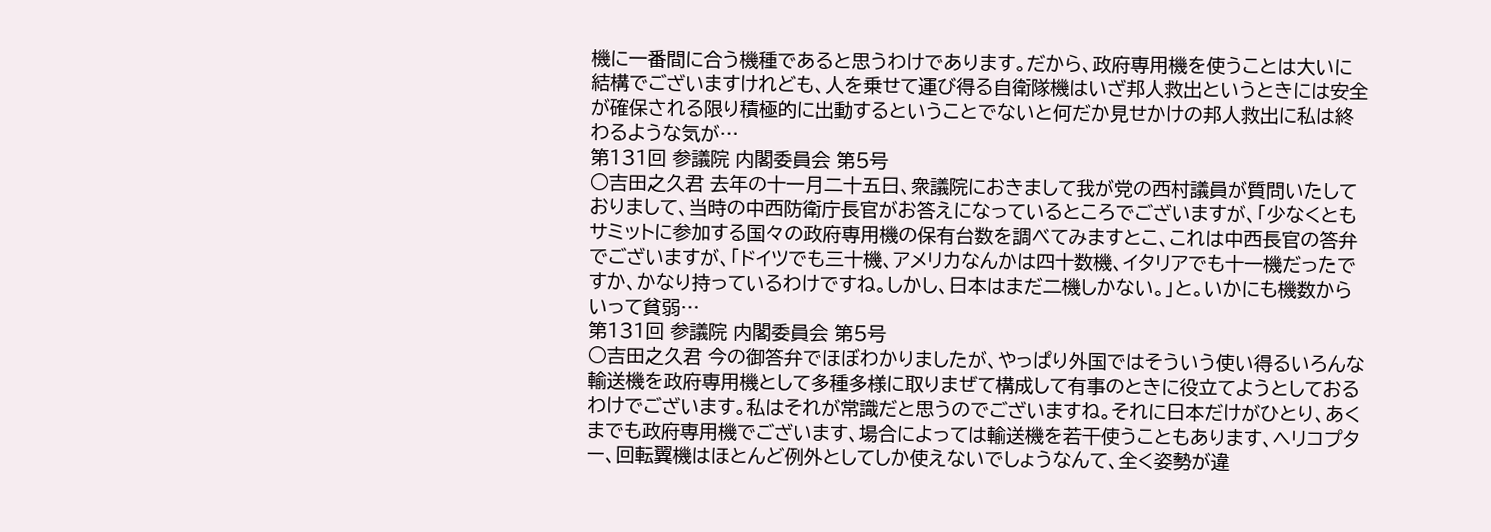機に一番間に合う機種であると思うわけであります。だから、政府専用機を使うことは大いに結構でございますけれども、人を乗せて運び得る自衛隊機はいざ邦人救出というときには安全が確保される限り積極的に出動するということでないと何だか見せかけの邦人救出に私は終わるような気が…
第131回 参議院 内閣委員会 第5号
○吉田之久君 去年の十一月二十五日、衆議院におきまして我が党の西村議員が質問いたしておりまして、当時の中西防衛庁長官がお答えになっているところでございますが、「少なくともサミットに参加する国々の政府専用機の保有台数を調べてみますとこ、これは中西長官の答弁でございますが、「ドイツでも三十機、アメリカなんかは四十数機、イタリアでも十一機だったですか、かなり持っているわけですね。しかし、日本はまだ二機しかない。」と。いかにも機数からいって貧弱…
第131回 参議院 内閣委員会 第5号
○吉田之久君 今の御答弁でほぼわかりましたが、やっぱり外国ではそういう使い得るいろんな輸送機を政府専用機として多種多様に取りまぜて構成して有事のときに役立てようとしておるわけでございます。私はそれが常識だと思うのでございますね。それに日本だけがひとり、あくまでも政府専用機でございます、場合によっては輸送機を若干使うこともあります、ヘリコプター、回転翼機はほとんど例外としてしか使えないでしょうなんて、全く姿勢が違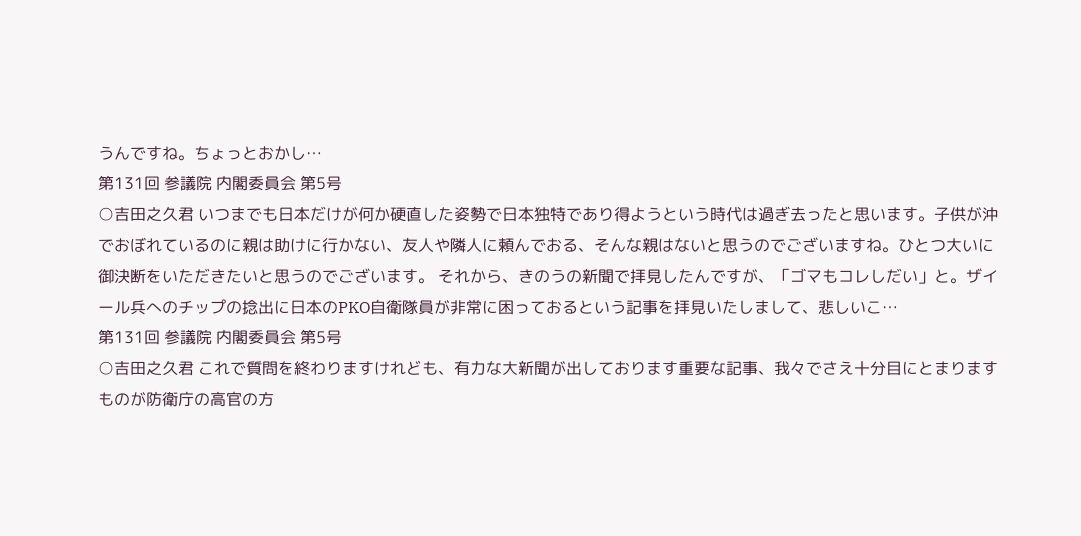うんですね。ちょっとおかし…
第131回 参議院 内閣委員会 第5号
○吉田之久君 いつまでも日本だけが何か硬直した姿勢で日本独特であり得ようという時代は過ぎ去ったと思います。子供が沖でおぼれているのに親は助けに行かない、友人や隣人に頼んでおる、そんな親はないと思うのでございますね。ひとつ大いに御決断をいただきたいと思うのでございます。 それから、きのうの新聞で拝見したんですが、「ゴマもコレしだい」と。ザイール兵へのチップの捻出に日本のPKO自衛隊員が非常に困っておるという記事を拝見いたしまして、悲しいこ…
第131回 参議院 内閣委員会 第5号
○吉田之久君 これで質問を終わりますけれども、有力な大新聞が出しております重要な記事、我々でさえ十分目にとまりますものが防衛庁の高官の方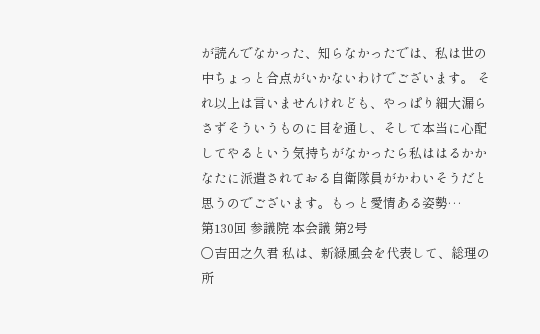が読んでなかった、知らなかったでは、私は世の中ちょっと合点がいかないわけでございます。 それ以上は言いませんけれども、やっぱり細大漏らさずそういうものに目を通し、そして本当に心配してやるという気持ちがなかったら私ははるかかなたに派遣されておる自衛隊員がかわいそうだと思うのでございます。もっと愛情ある姿勢…
第130回 参議院 本会議 第2号
○吉田之久君 私は、新緑風会を代表して、総理の所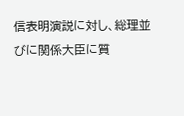信表明演説に対し、総理並びに関係大臣に質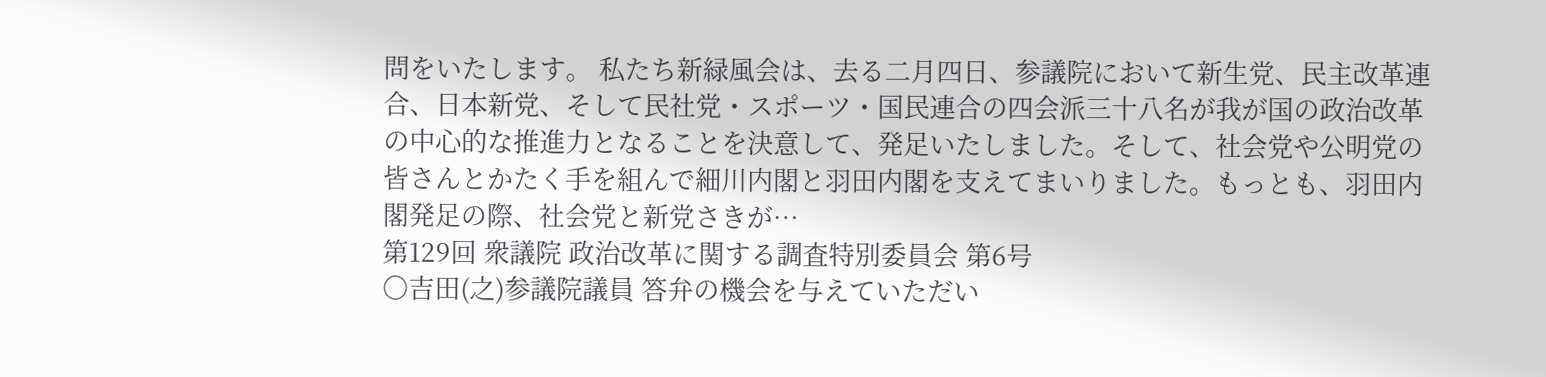問をいたします。 私たち新緑風会は、去る二月四日、参議院において新生党、民主改革連合、日本新党、そして民社党・スポーツ・国民連合の四会派三十八名が我が国の政治改革の中心的な推進力となることを決意して、発足いたしました。そして、社会党や公明党の皆さんとかたく手を組んで細川内閣と羽田内閣を支えてまいりました。もっとも、羽田内閣発足の際、社会党と新党さきが…
第129回 衆議院 政治改革に関する調査特別委員会 第6号
○吉田(之)参議院議員 答弁の機会を与えていただい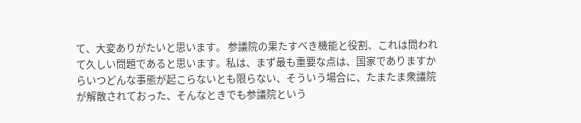て、大変ありがたいと思います。 参議院の果たすべき機能と役割、これは問われて久しい問題であると思います。私は、まず最も重要な点は、国家でありますからいつどんな事態が起こらないとも限らない、そういう場合に、たまたま衆議院が解散されておった、そんなときでも参議院という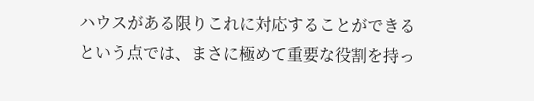ハウスがある限りこれに対応することができるという点では、まさに極めて重要な役割を持っ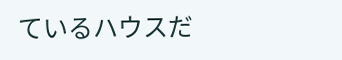ているハウスだ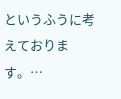というふうに考えております。…